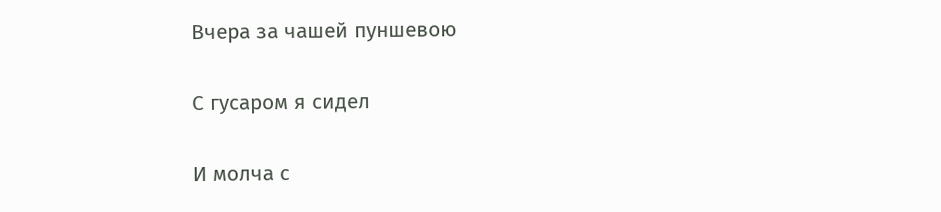Вчера за чашей пуншевою

С гусаром я сидел

И молча с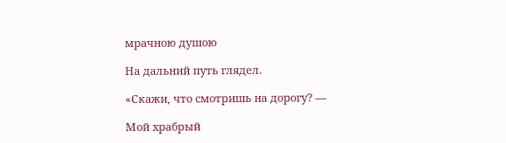мрачною душою

На дальний путь глядел.

«Скажи, что смотришь на дорогу? —

Мой храбрый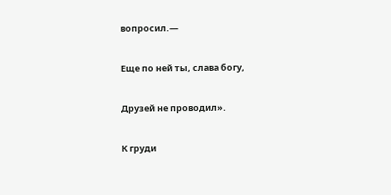вопросил.—

Еще по ней ты, слава богу,

Друзей не проводил».

К груди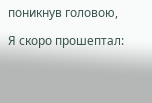поникнув головою,

Я скоро прошептал: